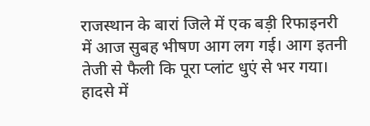राजस्थान के बारां जिले में एक बड़ी रिफाइनरी में आज सुबह भीषण आग लग गई। आग इतनी तेजी से फैली कि पूरा प्लांट धुएं से भर गया। हादसे में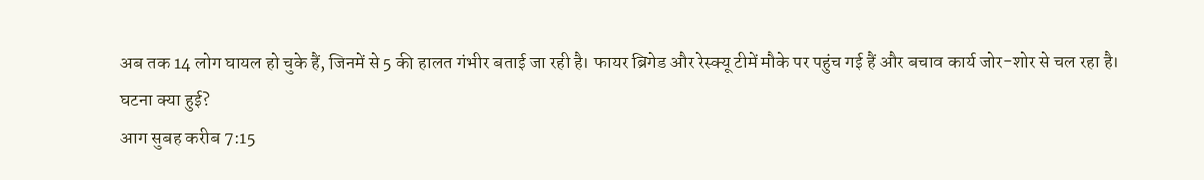अब तक 14 लोग घायल हो चुके हैं, जिनमें से 5 की हालत गंभीर बताई जा रही है। फायर ब्रिगेड और रेस्क्यू टीमें मौके पर पहुंच गई हैं और बचाव कार्य जोर-शोर से चल रहा है।
घटना क्या हुई?
आग सुबह करीब 7:15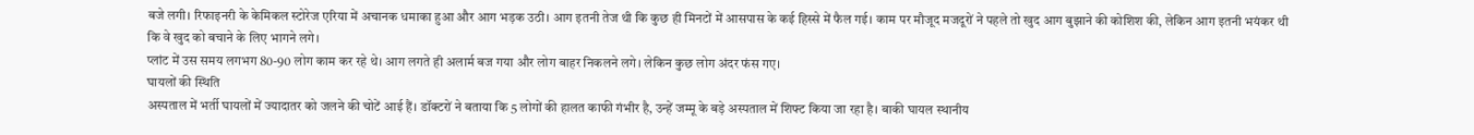बजे लगी। रिफाइनरी के केमिकल स्टोरेज एरिया में अचानक धमाका हुआ और आग भड़क उठी। आग इतनी तेज थी कि कुछ ही मिनटों में आसपास के कई हिस्से में फैल गई। काम पर मौजूद मजदूरों ने पहले तो खुद आग बुझाने की कोशिश की, लेकिन आग इतनी भयंकर थी कि वे खुद को बचाने के लिए भागने लगे।
प्लांट में उस समय लगभग 80-90 लोग काम कर रहे थे। आग लगते ही अलार्म बज गया और लोग बाहर निकलने लगे। लेकिन कुछ लोग अंदर फंस गए।
घायलों की स्थिति
अस्पताल में भर्ती घायलों में ज्यादातर को जलने की चोटें आई हैं। डॉक्टरों ने बताया कि 5 लोगों की हालत काफी गंभीर है, उन्हें जम्मू के बड़े अस्पताल में शिफ्ट किया जा रहा है। बाकी घायल स्थानीय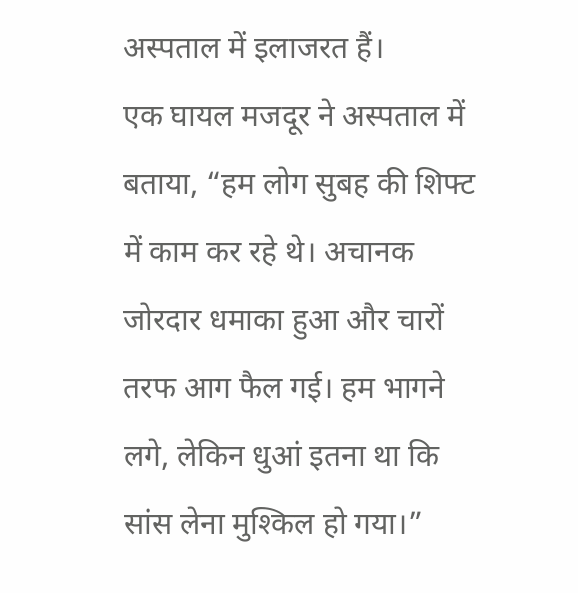अस्पताल में इलाजरत हैं।
एक घायल मजदूर ने अस्पताल में बताया, “हम लोग सुबह की शिफ्ट में काम कर रहे थे। अचानक जोरदार धमाका हुआ और चारों तरफ आग फैल गई। हम भागने लगे, लेकिन धुआं इतना था कि सांस लेना मुश्किल हो गया।”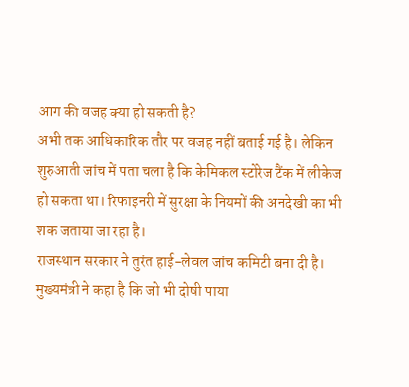आग की वजह क्या हो सकती है?
अभी तक आधिकारिक तौर पर वजह नहीं बताई गई है। लेकिन शुरुआती जांच में पता चला है कि केमिकल स्टोरेज टैंक में लीकेज हो सकता था। रिफाइनरी में सुरक्षा के नियमों की अनदेखी का भी शक जताया जा रहा है।
राजस्थान सरकार ने तुरंत हाई-लेवल जांच कमिटी बना दी है। मुख्यमंत्री ने कहा है कि जो भी दोषी पाया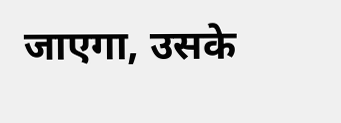जाएगा, उसके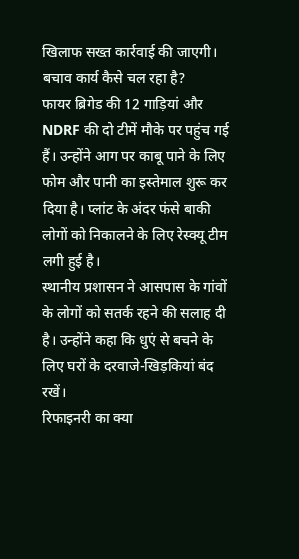खिलाफ सख्त कार्रवाई की जाएगी।
बचाव कार्य कैसे चल रहा है?
फायर ब्रिगेड की 12 गाड़ियां और NDRF की दो टीमें मौके पर पहुंच गई हैं। उन्होंने आग पर काबू पाने के लिए फोम और पानी का इस्तेमाल शुरू कर दिया है। प्लांट के अंदर फंसे बाकी लोगों को निकालने के लिए रेस्क्यू टीम लगी हुई है।
स्थानीय प्रशासन ने आसपास के गांवों के लोगों को सतर्क रहने की सलाह दी है। उन्होंने कहा कि धुएं से बचने के लिए घरों के दरवाजे-खिड़कियां बंद रखें।
रिफाइनरी का क्या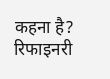कहना है?
रिफाइनरी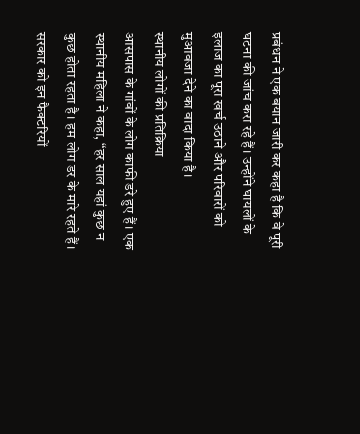प्रबंधन ने एक बयान जारी कर कहा है कि वे पूरी घटना की जांच करा रहे हैं। उन्होंने घायलों के इलाज का पूरा खर्च उठाने और परिवारों को मुआवजा देने का वादा किया है।
स्थानीय लोगों की प्रतिक्रिया
आसपास के गांवों के लोग काफी डरे हुए हैं। एक स्थानीय महिला ने कहा, “हर साल यहां कुछ न कुछ होता रहता है। हम लोग डर के मारे रहते हैं। सरकार को इन फैक्टरियों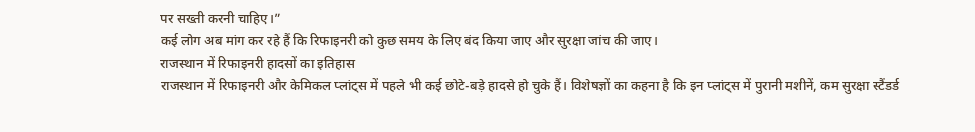पर सख्ती करनी चाहिए।”
कई लोग अब मांग कर रहे हैं कि रिफाइनरी को कुछ समय के लिए बंद किया जाए और सुरक्षा जांच की जाए।
राजस्थान में रिफाइनरी हादसों का इतिहास
राजस्थान में रिफाइनरी और केमिकल प्लांट्स में पहले भी कई छोटे-बड़े हादसे हो चुके हैं। विशेषज्ञों का कहना है कि इन प्लांट्स में पुरानी मशीनें, कम सुरक्षा स्टैंडर्ड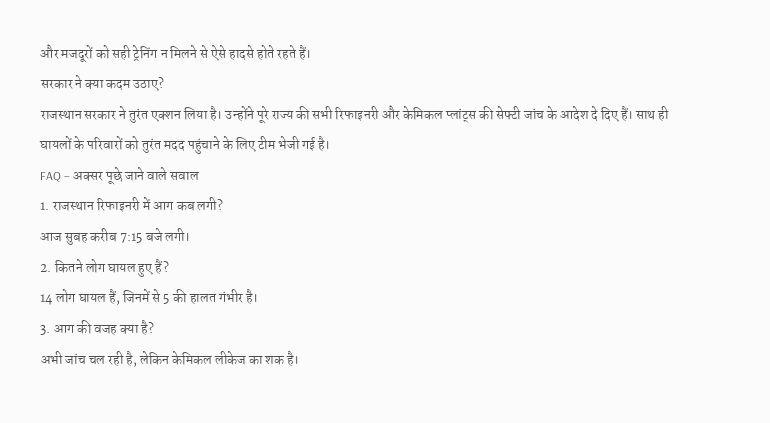और मजदूरों को सही ट्रेनिंग न मिलने से ऐसे हादसे होते रहते हैं।
सरकार ने क्या कदम उठाए?
राजस्थान सरकार ने तुरंत एक्शन लिया है। उन्होंने पूरे राज्य की सभी रिफाइनरी और केमिकल प्लांट्स की सेफ्टी जांच के आदेश दे दिए हैं। साथ ही घायलों के परिवारों को तुरंत मदद पहुंचाने के लिए टीम भेजी गई है।
FAQ – अक्सर पूछे जाने वाले सवाल
1. राजस्थान रिफाइनरी में आग कब लगी?
आज सुबह करीब 7:15 बजे लगी।
2. कितने लोग घायल हुए हैं?
14 लोग घायल हैं, जिनमें से 5 की हालत गंभीर है।
3. आग की वजह क्या है?
अभी जांच चल रही है, लेकिन केमिकल लीकेज का शक है।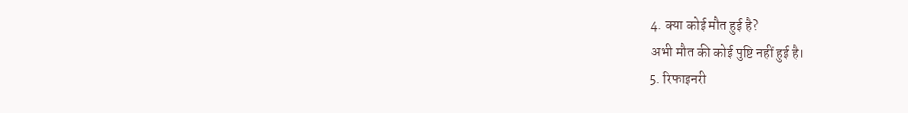4. क्या कोई मौत हुई है?
अभी मौत की कोई पुष्टि नहीं हुई है।
5. रिफाइनरी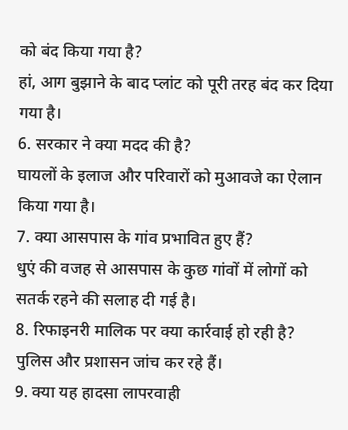को बंद किया गया है?
हां, आग बुझाने के बाद प्लांट को पूरी तरह बंद कर दिया गया है।
6. सरकार ने क्या मदद की है?
घायलों के इलाज और परिवारों को मुआवजे का ऐलान किया गया है।
7. क्या आसपास के गांव प्रभावित हुए हैं?
धुएं की वजह से आसपास के कुछ गांवों में लोगों को सतर्क रहने की सलाह दी गई है।
8. रिफाइनरी मालिक पर क्या कार्रवाई हो रही है?
पुलिस और प्रशासन जांच कर रहे हैं।
9. क्या यह हादसा लापरवाही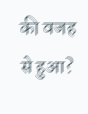की वजह से हुआ?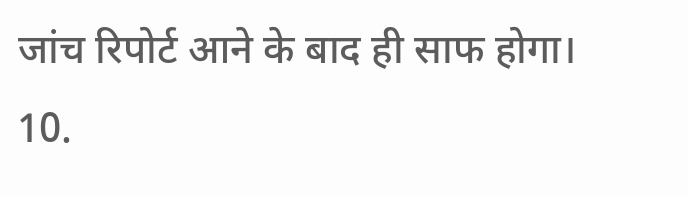जांच रिपोर्ट आने के बाद ही साफ होगा।
10.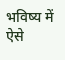भविष्य में ऐसे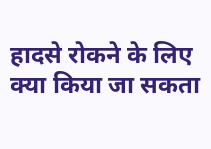हादसे रोकने के लिए क्या किया जा सकता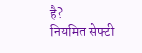है?
नियमित सेफ्टी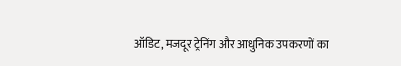ऑडिट, मजदूर ट्रेनिंग और आधुनिक उपकरणों का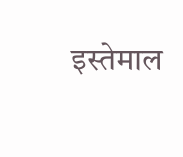इस्तेमाल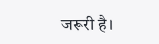जरूरी है।